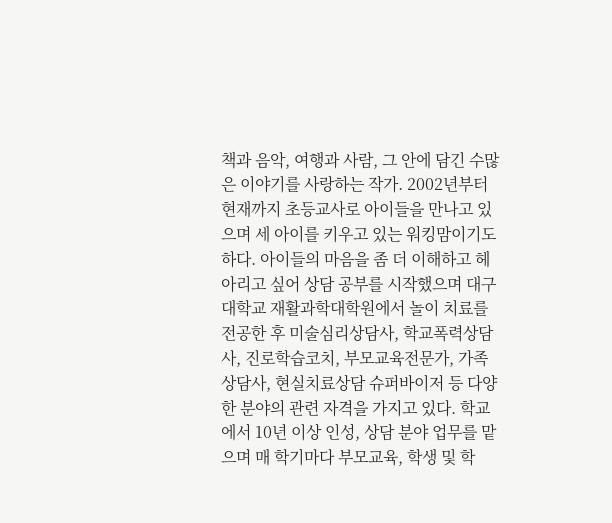책과 음악, 여행과 사람, 그 안에 담긴 수많은 이야기를 사랑하는 작가. 2002년부터 현재까지 초등교사로 아이들을 만나고 있으며 세 아이를 키우고 있는 워킹맘이기도 하다. 아이들의 마음을 좀 더 이해하고 헤아리고 싶어 상담 공부를 시작했으며 대구대학교 재활과학대학원에서 놀이 치료를 전공한 후 미술심리상담사, 학교폭력상담사, 진로학습코치, 부모교육전문가, 가족상담사, 현실치료상담 슈퍼바이저 등 다양한 분야의 관련 자격을 가지고 있다. 학교에서 10년 이상 인성, 상담 분야 업무를 맡으며 매 학기마다 부모교육, 학생 및 학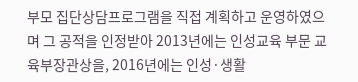부모 집단상담프로그램을 직접 계획하고 운영하였으며 그 공적을 인정받아 2013년에는 인성교육 부문 교육부장관상을, 2016년에는 인성·생활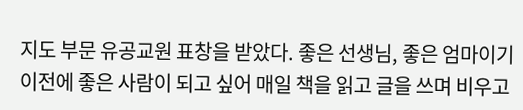지도 부문 유공교원 표창을 받았다. 좋은 선생님, 좋은 엄마이기 이전에 좋은 사람이 되고 싶어 매일 책을 읽고 글을 쓰며 비우고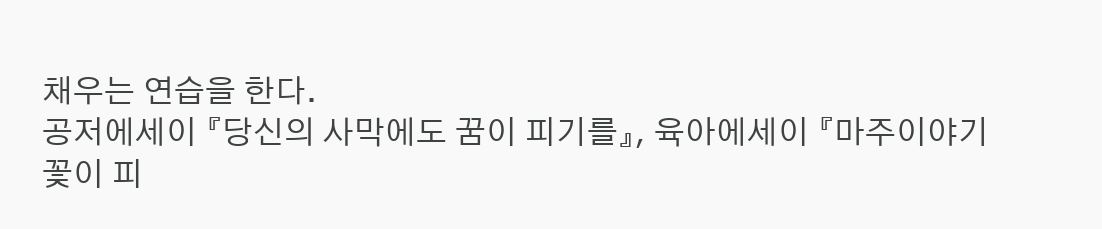채우는 연습을 한다.
공저에세이 『당신의 사막에도 꿈이 피기를』, 육아에세이 『마주이야기 꽃이 피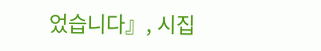었습니다』, 시집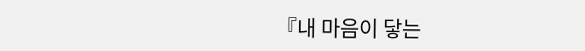『내 마음이 닿는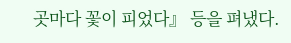곳마다 꽃이 피었다』 등을 펴냈다.